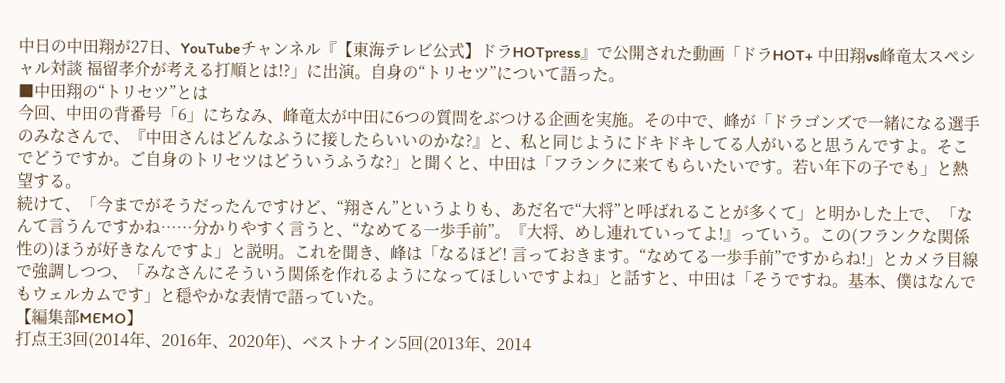中日の中田翔が27日、YouTubeチャンネル『【東海テレビ公式】ドラHOTpress』で公開された動画「ドラHOT+ 中田翔vs峰竜太スペシャル対談 福留孝介が考える打順とは!?」に出演。自身の“トリセツ”について語った。
■中田翔の“トリセツ”とは
今回、中田の背番号「6」にちなみ、峰竜太が中田に6つの質問をぶつける企画を実施。その中で、峰が「ドラゴンズで一緒になる選手のみなさんで、『中田さんはどんなふうに接したらいいのかな?』と、私と同じようにドキドキしてる人がいると思うんですよ。そこでどうですか。ご自身のトリセツはどういうふうな?」と聞くと、中田は「フランクに来てもらいたいです。若い年下の子でも」と熱望する。
続けて、「今までがそうだったんですけど、“翔さん”というよりも、あだ名で“大将”と呼ばれることが多くて」と明かした上で、「なんて言うんですかね……分かりやすく言うと、“なめてる一歩手前”。『大将、めし連れていってよ!』っていう。この(フランクな関係性の)ほうが好きなんですよ」と説明。これを聞き、峰は「なるほど! 言っておきます。“なめてる一歩手前”ですからね!」とカメラ目線で強調しつつ、「みなさんにそういう関係を作れるようになってほしいですよね」と話すと、中田は「そうですね。基本、僕はなんでもウェルカムです」と穏やかな表情で語っていた。
【編集部MEMO】
打点王3回(2014年、2016年、2020年)、ベストナイン5回(2013年、2014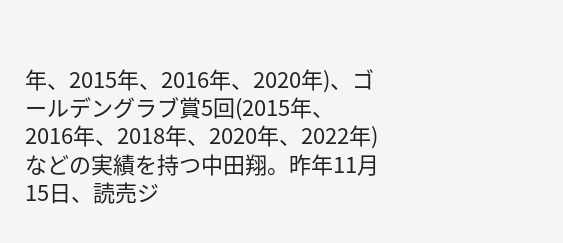年、2015年、2016年、2020年)、ゴールデングラブ賞5回(2015年、2016年、2018年、2020年、2022年)などの実績を持つ中田翔。昨年11月15日、読売ジ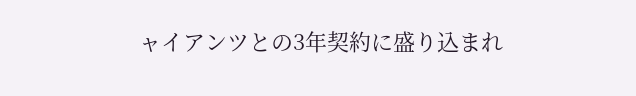ャイアンツとの3年契約に盛り込まれ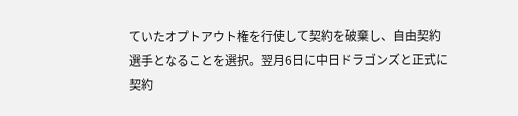ていたオプトアウト権を行使して契約を破棄し、自由契約選手となることを選択。翌月6日に中日ドラゴンズと正式に契約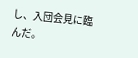し、入団会見に臨んだ。